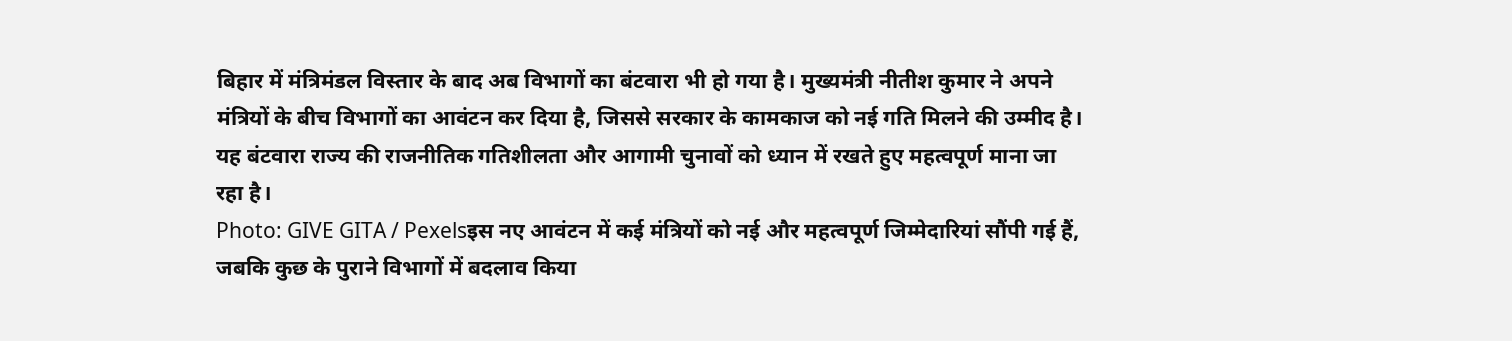बिहार में मंत्रिमंडल विस्तार के बाद अब विभागों का बंटवारा भी हो गया है। मुख्यमंत्री नीतीश कुमार ने अपने मंत्रियों के बीच विभागों का आवंटन कर दिया है, जिससे सरकार के कामकाज को नई गति मिलने की उम्मीद है। यह बंटवारा राज्य की राजनीतिक गतिशीलता और आगामी चुनावों को ध्यान में रखते हुए महत्वपूर्ण माना जा रहा है।
Photo: GIVE GITA / Pexelsइस नए आवंटन में कई मंत्रियों को नई और महत्वपूर्ण जिम्मेदारियां सौंपी गई हैं, जबकि कुछ के पुराने विभागों में बदलाव किया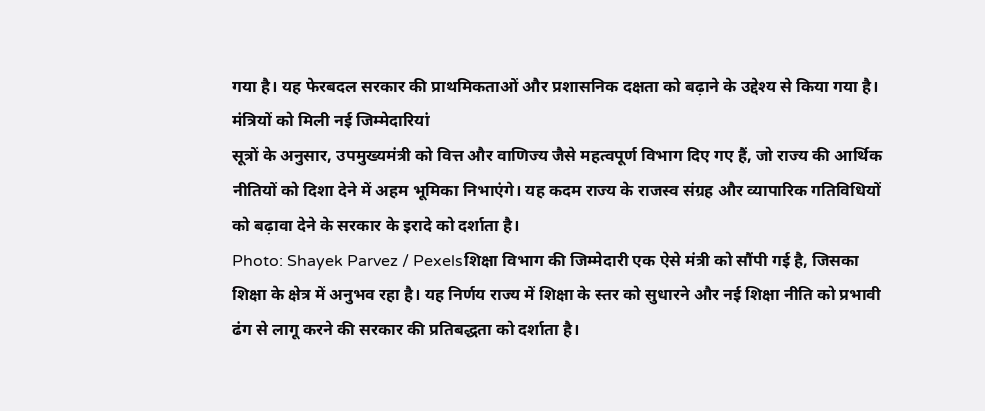गया है। यह फेरबदल सरकार की प्राथमिकताओं और प्रशासनिक दक्षता को बढ़ाने के उद्देश्य से किया गया है।
मंत्रियों को मिली नई जिम्मेदारियां
सूत्रों के अनुसार, उपमुख्यमंत्री को वित्त और वाणिज्य जैसे महत्वपूर्ण विभाग दिए गए हैं, जो राज्य की आर्थिक नीतियों को दिशा देने में अहम भूमिका निभाएंगे। यह कदम राज्य के राजस्व संग्रह और व्यापारिक गतिविधियों को बढ़ावा देने के सरकार के इरादे को दर्शाता है।
Photo: Shayek Parvez / Pexelsशिक्षा विभाग की जिम्मेदारी एक ऐसे मंत्री को सौंपी गई है, जिसका शिक्षा के क्षेत्र में अनुभव रहा है। यह निर्णय राज्य में शिक्षा के स्तर को सुधारने और नई शिक्षा नीति को प्रभावी ढंग से लागू करने की सरकार की प्रतिबद्धता को दर्शाता है।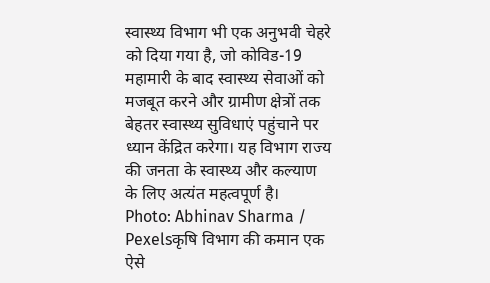स्वास्थ्य विभाग भी एक अनुभवी चेहरे को दिया गया है, जो कोविड-19 महामारी के बाद स्वास्थ्य सेवाओं को मजबूत करने और ग्रामीण क्षेत्रों तक बेहतर स्वास्थ्य सुविधाएं पहुंचाने पर ध्यान केंद्रित करेगा। यह विभाग राज्य की जनता के स्वास्थ्य और कल्याण के लिए अत्यंत महत्वपूर्ण है।
Photo: Abhinav Sharma / Pexelsकृषि विभाग की कमान एक ऐसे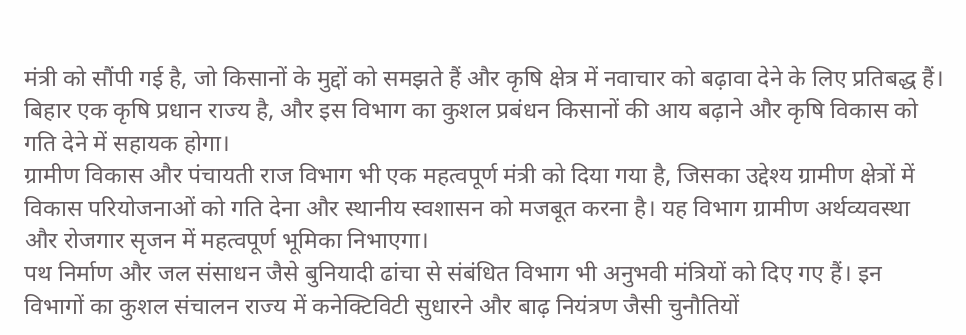मंत्री को सौंपी गई है, जो किसानों के मुद्दों को समझते हैं और कृषि क्षेत्र में नवाचार को बढ़ावा देने के लिए प्रतिबद्ध हैं। बिहार एक कृषि प्रधान राज्य है, और इस विभाग का कुशल प्रबंधन किसानों की आय बढ़ाने और कृषि विकास को गति देने में सहायक होगा।
ग्रामीण विकास और पंचायती राज विभाग भी एक महत्वपूर्ण मंत्री को दिया गया है, जिसका उद्देश्य ग्रामीण क्षेत्रों में विकास परियोजनाओं को गति देना और स्थानीय स्वशासन को मजबूत करना है। यह विभाग ग्रामीण अर्थव्यवस्था और रोजगार सृजन में महत्वपूर्ण भूमिका निभाएगा।
पथ निर्माण और जल संसाधन जैसे बुनियादी ढांचा से संबंधित विभाग भी अनुभवी मंत्रियों को दिए गए हैं। इन विभागों का कुशल संचालन राज्य में कनेक्टिविटी सुधारने और बाढ़ नियंत्रण जैसी चुनौतियों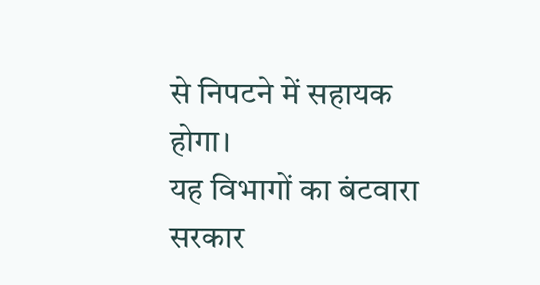से निपटने में सहायक होगा।
यह विभागों का बंटवारा सरकार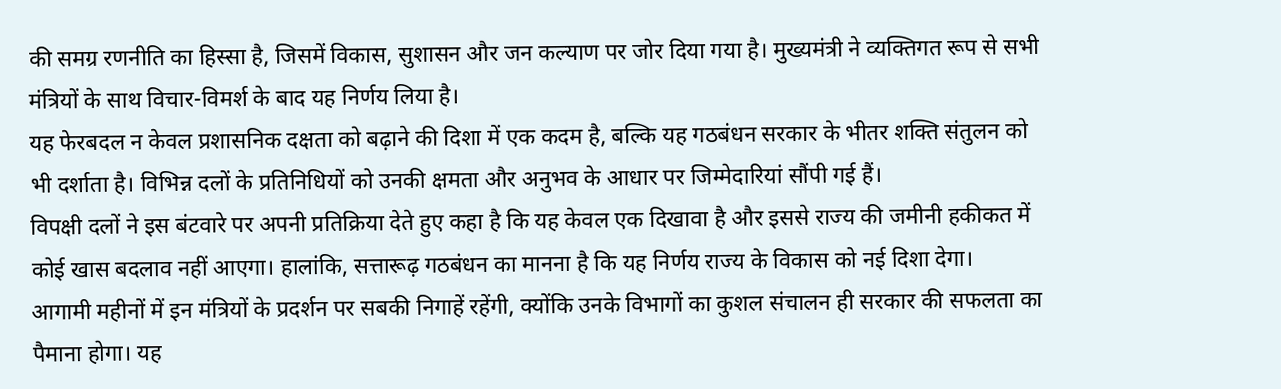की समग्र रणनीति का हिस्सा है, जिसमें विकास, सुशासन और जन कल्याण पर जोर दिया गया है। मुख्यमंत्री ने व्यक्तिगत रूप से सभी मंत्रियों के साथ विचार-विमर्श के बाद यह निर्णय लिया है।
यह फेरबदल न केवल प्रशासनिक दक्षता को बढ़ाने की दिशा में एक कदम है, बल्कि यह गठबंधन सरकार के भीतर शक्ति संतुलन को भी दर्शाता है। विभिन्न दलों के प्रतिनिधियों को उनकी क्षमता और अनुभव के आधार पर जिम्मेदारियां सौंपी गई हैं।
विपक्षी दलों ने इस बंटवारे पर अपनी प्रतिक्रिया देते हुए कहा है कि यह केवल एक दिखावा है और इससे राज्य की जमीनी हकीकत में कोई खास बदलाव नहीं आएगा। हालांकि, सत्तारूढ़ गठबंधन का मानना है कि यह निर्णय राज्य के विकास को नई दिशा देगा।
आगामी महीनों में इन मंत्रियों के प्रदर्शन पर सबकी निगाहें रहेंगी, क्योंकि उनके विभागों का कुशल संचालन ही सरकार की सफलता का पैमाना होगा। यह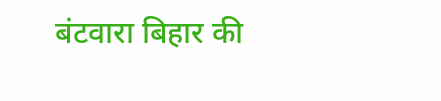बंटवारा बिहार की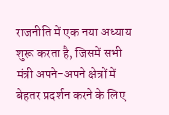राजनीति में एक नया अध्याय शुरू करता है, जिसमें सभी मंत्री अपने-अपने क्षेत्रों में बेहतर प्रदर्शन करने के लिए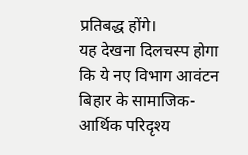प्रतिबद्ध होंगे।
यह देखना दिलचस्प होगा कि ये नए विभाग आवंटन बिहार के सामाजिक-आर्थिक परिदृश्य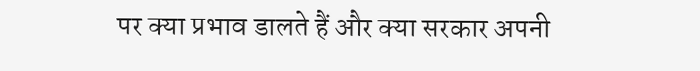पर क्या प्रभाव डालते हैं और क्या सरकार अपनी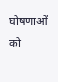घोषणाओं को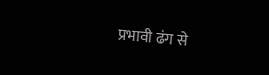प्रभावी ढंग से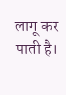लागू कर पाती है।